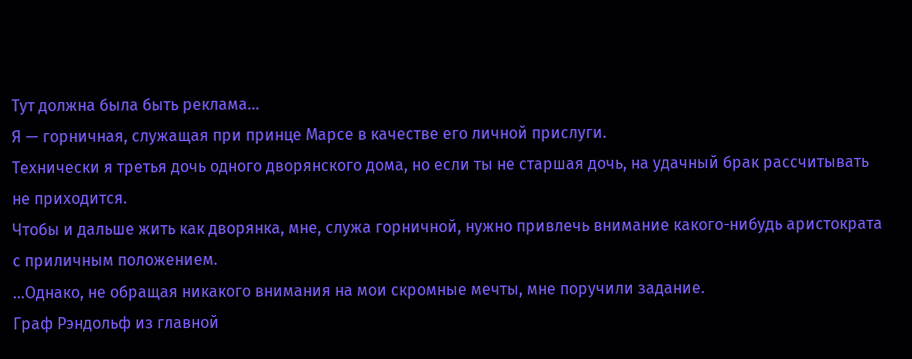Тут должна была быть реклама...
Я — горничная, служащая при принце Марсе в качестве его личной прислуги.
Технически я третья дочь одного дворянского дома, но если ты не старшая дочь, на удачный брак рассчитывать не приходится.
Чтобы и дальше жить как дворянка, мне, служа горничной, нужно привлечь внимание какого-нибудь аристократа с приличным положением.
…Однако, не обращая никакого внимания на мои скромные мечты, мне поручили задание.
Граф Рэндольф из главной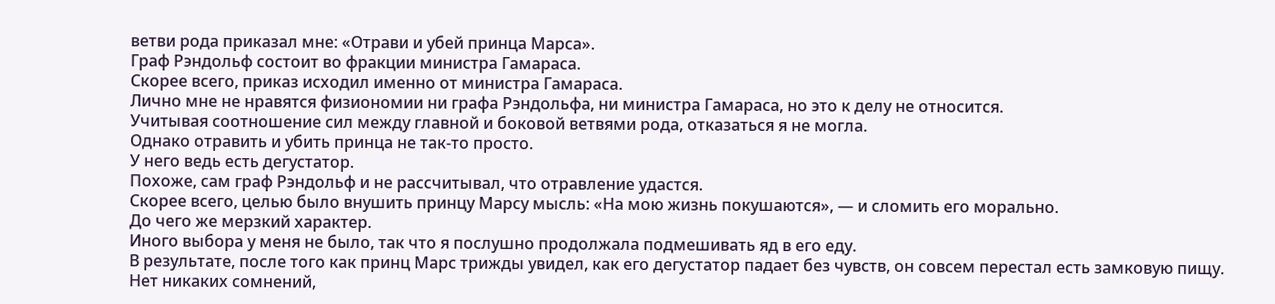ветви рода приказал мне: «Отрави и убей принца Марса».
Граф Рэндольф состоит во фракции министра Гамараса.
Скорее всего, приказ исходил именно от министра Гамараса.
Лично мне не нравятся физиономии ни графа Рэндольфа, ни министра Гамараса, но это к делу не относится.
Учитывая соотношение сил между главной и боковой ветвями рода, отказаться я не могла.
Однако отравить и убить принца не так-то просто.
У него ведь есть дегустатор.
Похоже, сам граф Рэндольф и не рассчитывал, что отравление удастся.
Скорее всего, целью было внушить принцу Марсу мысль: «На мою жизнь покушаются», — и сломить его морально.
До чего же мерзкий характер.
Иного выбора у меня не было, так что я послушно продолжала подмешивать яд в его еду.
В результате, после того как принц Марс трижды увидел, как его дегустатор падает без чувств, он совсем перестал есть замковую пищу.
Нет никаких сомнений,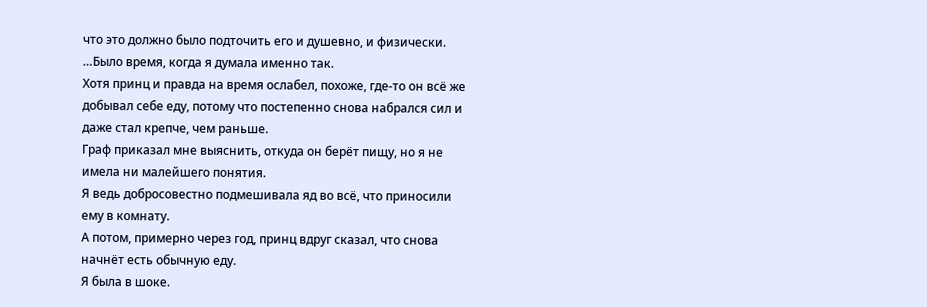что это должно было подточить его и душевно, и физически.
…Было время, когда я думала именно так.
Хотя принц и правда на время ослабел, похоже, где-то он всё же добывал себе еду, потому что постепенно снова набрался сил и даже стал крепче, чем раньше.
Граф приказал мне выяснить, откуда он берёт пищу, но я не имела ни малейшего понятия.
Я ведь добросовестно подмешивала яд во всё, что приносили ему в комнату.
А потом, примерно через год, принц вдруг сказал, что снова начнёт есть обычную еду.
Я была в шоке.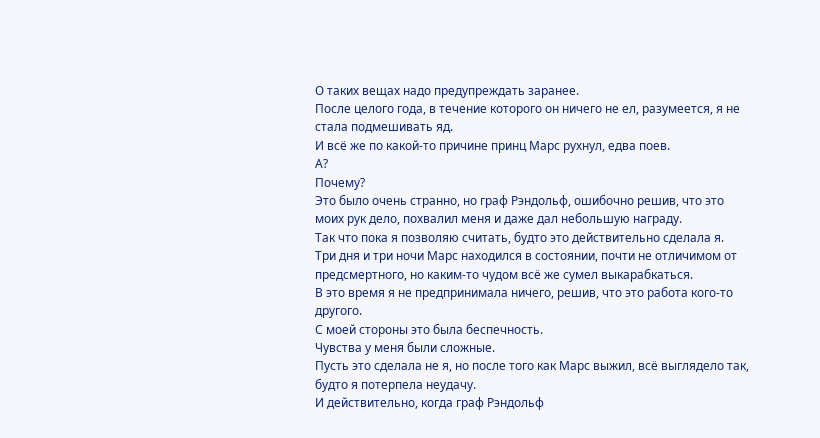О таких вещах надо предупреждать заранее.
После целого года, в течение которого он ничего не ел, разумеется, я не стала подмешивать яд.
И всё же по какой-то причине принц Марс рухнул, едва поев.
А?
Почему?
Это было очень странно, но граф Рэндольф, ошибочно решив, что это моих рук дело, похвалил меня и даже дал небольшую награду.
Так что пока я позволяю считать, будто это действительно сделала я.
Три дня и три ночи Марс находился в состоянии, почти не отличимом от предсмертного, но каким-то чудом всё же сумел выкарабкаться.
В это время я не предпринимала ничего, решив, что это работа кого-то другого.
С моей стороны это была беспечность.
Чувства у меня были сложные.
Пусть это сделала не я, но после того как Марс выжил, всё выглядело так, будто я потерпела неудачу.
И действительно, когда граф Рэндольф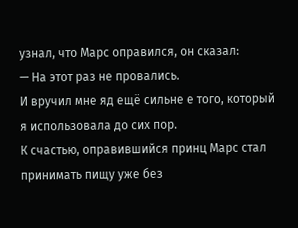узнал, что Марс оправился, он сказал:
— На этот раз не провались.
И вручил мне яд ещё сильне е того, который я использовала до сих пор.
К счастью, оправившийся принц Марс стал принимать пищу уже без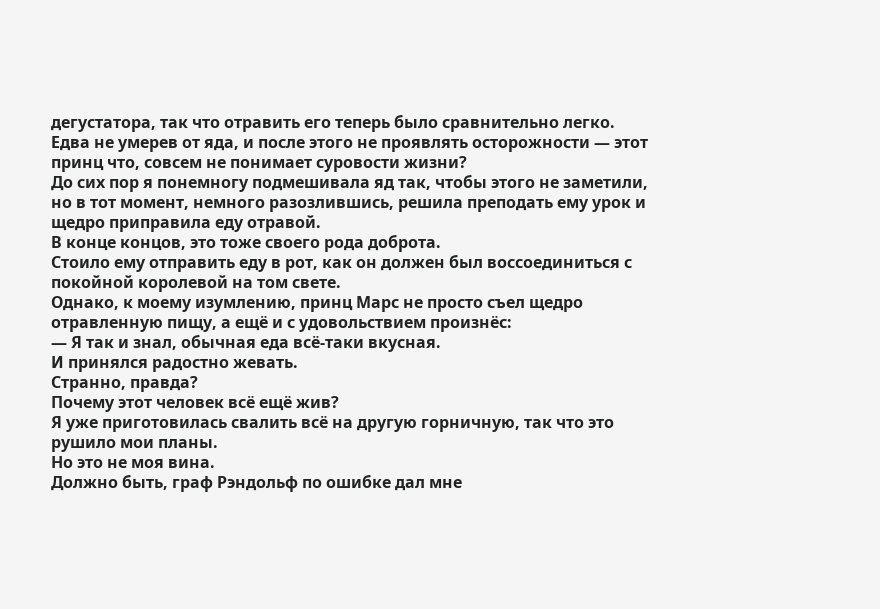дегустатора, так что отравить его теперь было сравнительно легко.
Едва не умерев от яда, и после этого не проявлять осторожности — этот принц что, совсем не понимает суровости жизни?
До сих пор я понемногу подмешивала яд так, чтобы этого не заметили, но в тот момент, немного разозлившись, решила преподать ему урок и щедро приправила еду отравой.
В конце концов, это тоже своего рода доброта.
Стоило ему отправить еду в рот, как он должен был воссоединиться с покойной королевой на том свете.
Однако, к моему изумлению, принц Марс не просто съел щедро отравленную пищу, а ещё и с удовольствием произнёс:
— Я так и знал, обычная еда всё-таки вкусная.
И принялся радостно жевать.
Странно, правда?
Почему этот человек всё ещё жив?
Я уже приготовилась свалить всё на другую горничную, так что это рушило мои планы.
Но это не моя вина.
Должно быть, граф Рэндольф по ошибке дал мне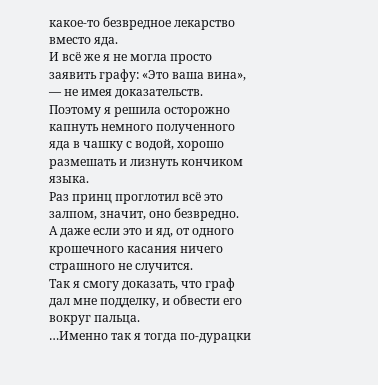какое-то безвредное лекарство вместо яда.
И всё же я не могла просто заявить графу: «Это ваша вина», — не имея доказательств.
Поэтому я решила осторожно капнуть немного полученного яда в чашку с водой, хорошо размешать и лизнуть кончиком языка.
Раз принц проглотил всё это залпом, значит, оно безвредно.
А даже если это и яд, от одного крошечного касания ничего страшного не случится.
Так я смогу доказать, что граф дал мне подделку, и обвести его вокруг пальца.
…Именно так я тогда по-дурацки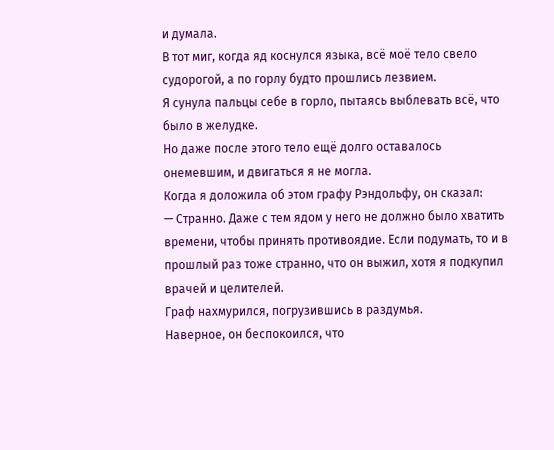и думала.
В тот миг, когда яд коснулся языка, всё моё тело свело судорогой, а по горлу будто прошлись лезвием.
Я сунула пальцы себе в горло, пытаясь выблевать всё, что было в желудке.
Но даже после этого тело ещё долго оставалось онемевшим, и двигаться я не могла.
Когда я доложила об этом графу Рэндольфу, он сказал:
— Странно. Даже с тем ядом у него не должно было хватить времени, чтобы принять противоядие. Если подумать, то и в прошлый раз тоже странно, что он выжил, хотя я подкупил врачей и целителей.
Граф нахмурился, погрузившись в раздумья.
Наверное, он беспокоился, что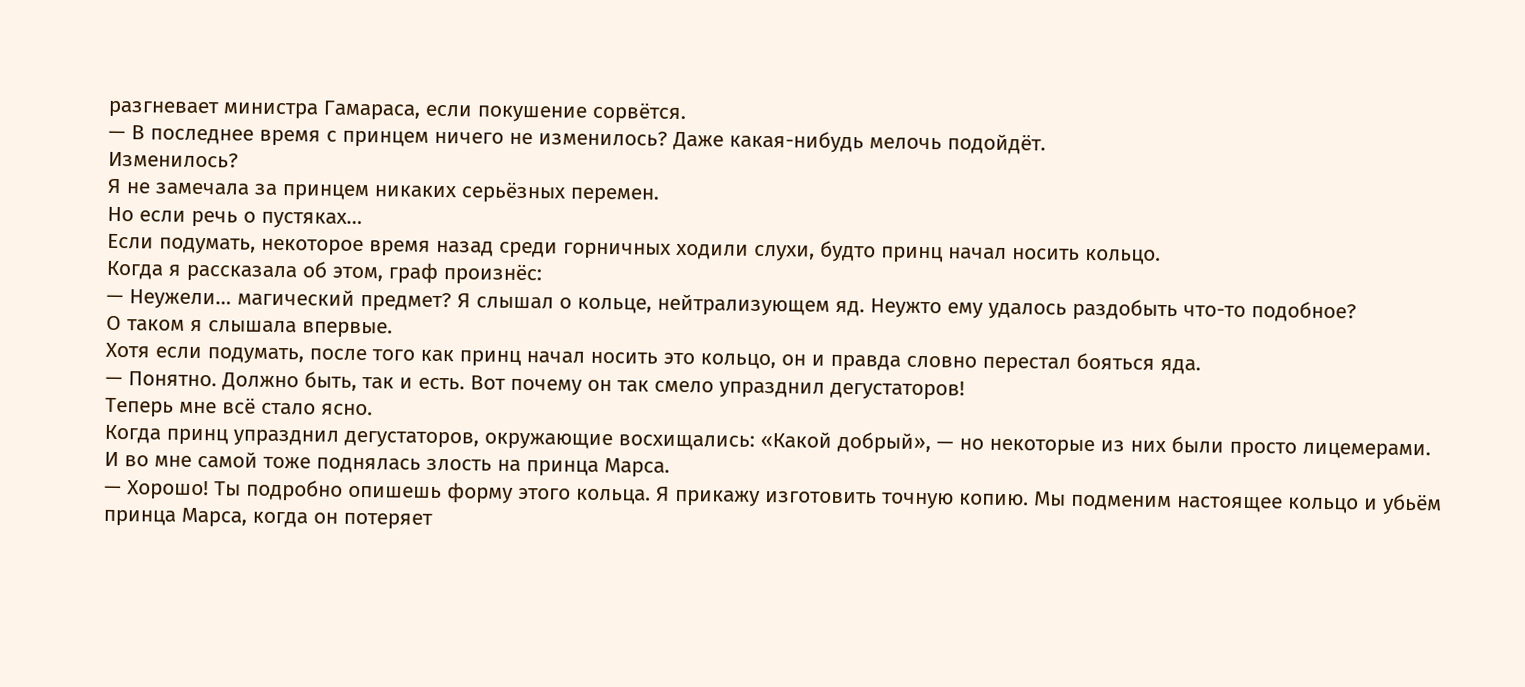разгневает министра Гамараса, если покушение сорвётся.
— В последнее время с принцем ничего не изменилось? Даже какая-нибудь мелочь подойдёт.
Изменилось?
Я не замечала за принцем никаких серьёзных перемен.
Но если речь о пустяках…
Если подумать, некоторое время назад среди горничных ходили слухи, будто принц начал носить кольцо.
Когда я рассказала об этом, граф произнёс:
— Неужели… магический предмет? Я слышал о кольце, нейтрализующем яд. Неужто ему удалось раздобыть что-то подобное?
О таком я слышала впервые.
Хотя если подумать, после того как принц начал носить это кольцо, он и правда словно перестал бояться яда.
— Понятно. Должно быть, так и есть. Вот почему он так смело упразднил дегустаторов!
Теперь мне всё стало ясно.
Когда принц упразднил дегустаторов, окружающие восхищались: «Какой добрый», — но некоторые из них были просто лицемерами.
И во мне самой тоже поднялась злость на принца Марса.
— Хорошо! Ты подробно опишешь форму этого кольца. Я прикажу изготовить точную копию. Мы подменим настоящее кольцо и убьём принца Марса, когда он потеряет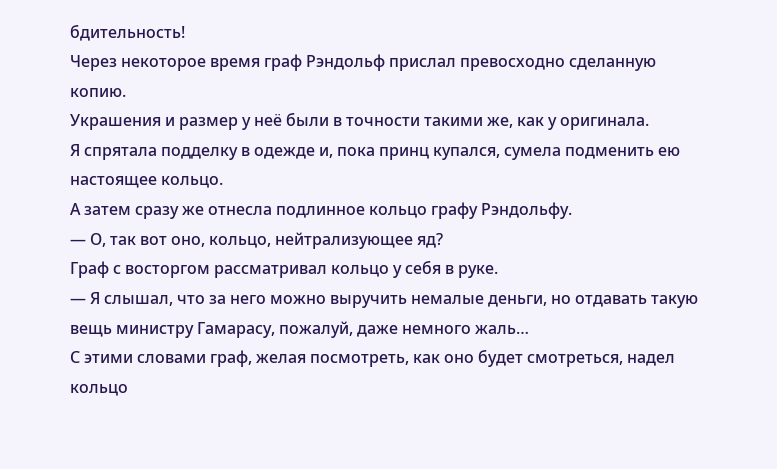бдительность!
Через некоторое время граф Рэндольф прислал превосходно сделанную копию.
Украшения и размер у неё были в точности такими же, как у оригинала.
Я спрятала подделку в одежде и, пока принц купался, сумела подменить ею настоящее кольцо.
А затем сразу же отнесла подлинное кольцо графу Рэндольфу.
— О, так вот оно, кольцо, нейтрализующее яд?
Граф с восторгом рассматривал кольцо у себя в руке.
— Я слышал, что за него можно выручить немалые деньги, но отдавать такую вещь министру Гамарасу, пожалуй, даже немного жаль…
С этими словами граф, желая посмотреть, как оно будет смотреться, надел кольцо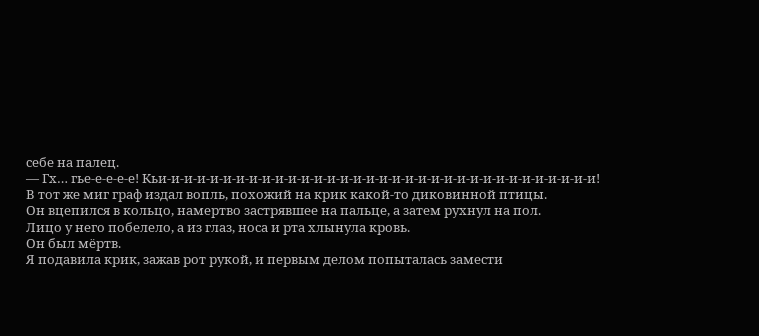себе на палец.
— Гх… гье-е-е-е-е! Кьи-и-и-и-и-и-и-и-и-и-и-и-и-и-и-и-и-и-и-и-и-и-и-и-и-и-и-и-и-и-и-и-и-и!
В тот же миг граф издал вопль, похожий на крик какой-то диковинной птицы.
Он вцепился в кольцо, намертво застрявшее на пальце, а затем рухнул на пол.
Лицо у него побелело, а из глаз, носа и рта хлынула кровь.
Он был мёртв.
Я подавила крик, зажав рот рукой, и первым делом попыталась замести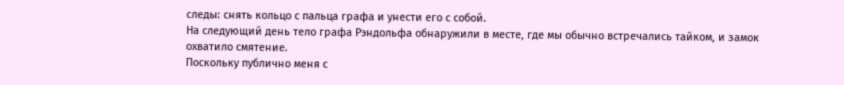следы: снять кольцо с пальца графа и унести его с собой.
На следующий день тело графа Рэндольфа обнаружили в месте, где мы обычно встречались тайком, и замок охватило смятение.
Поскольку публично меня с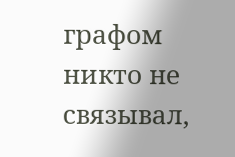графом никто не связывал,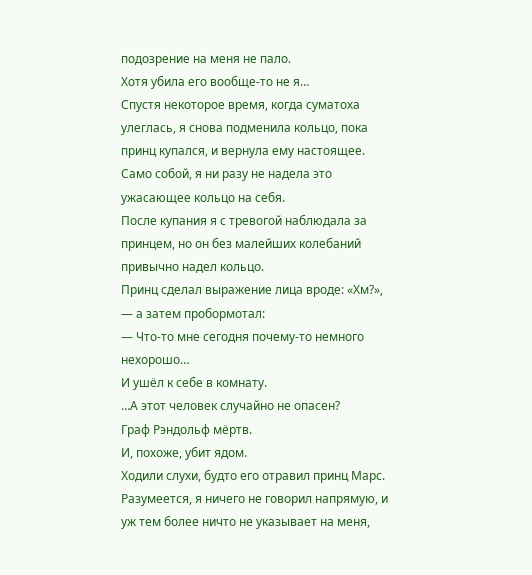подозрение на меня не пало.
Хотя убила его вообще-то не я…
Спустя некоторое время, когда суматоха улеглась, я снова подменила кольцо, пока принц купался, и вернула ему настоящее.
Само собой, я ни разу не надела это ужасающее кольцо на себя.
После купания я с тревогой наблюдала за принцем, но он без малейших колебаний привычно надел кольцо.
Принц сделал выражение лица вроде: «Хм?», — а затем пробормотал:
— Что-то мне сегодня почему-то немного нехорошо…
И ушёл к себе в комнату.
…А этот человек случайно не опасен?
Граф Рэндольф мёртв.
И, похоже, убит ядом.
Ходили слухи, будто его отравил принц Марс.
Разумеется, я ничего не говорил напрямую, и уж тем более ничто не указывает на меня,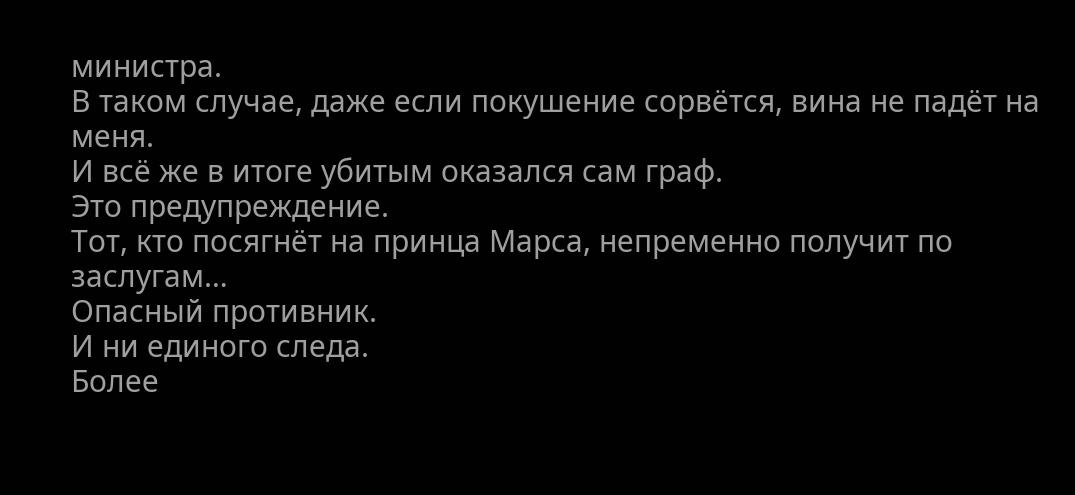министра.
В таком случае, даже если покушение сорвётся, вина не падёт на меня.
И всё же в итоге убитым оказался сам граф.
Это предупреждение.
Тот, кто посягнёт на принца Марса, непременно получит по заслугам…
Опасный противник.
И ни единого следа.
Более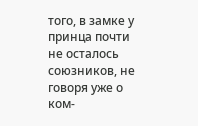того, в замке у принца почти не осталось союзников, не говоря уже о ком-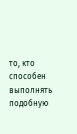то, кто способен выполнять подобную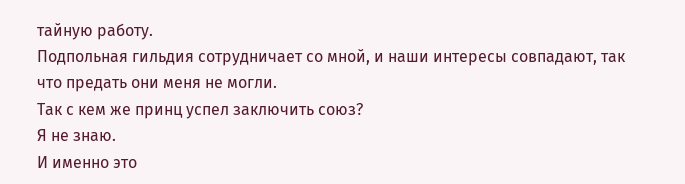тайную работу.
Подпольная гильдия сотрудничает со мной, и наши интересы совпадают, так что предать они меня не могли.
Так с кем же принц успел заключить союз?
Я не знаю.
И именно это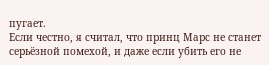пугает.
Если честно, я считал, что принц Марс не станет серьёзной помехой, и даже если убить его не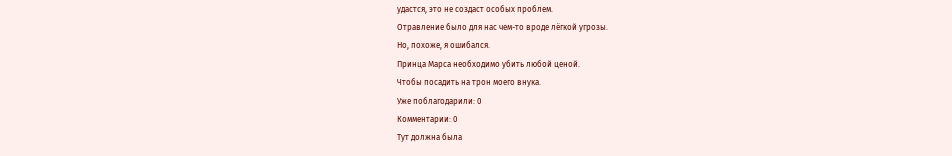удастся, это не создаст особых проблем.
Отравление было для нас чем-то вроде лёгкой угрозы.
Но, похоже, я ошибался.
Принца Марса необходимо убить любой ценой.
Чтобы посадить на трон моего внука.
Уже поблагодарили: 0
Комментарии: 0
Тут должна была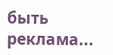быть реклама...